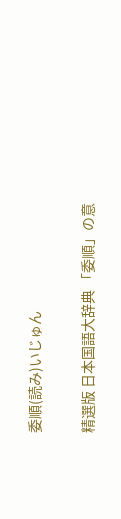委順(読み)いじゅん

精選版 日本国語大辞典 「委順」の意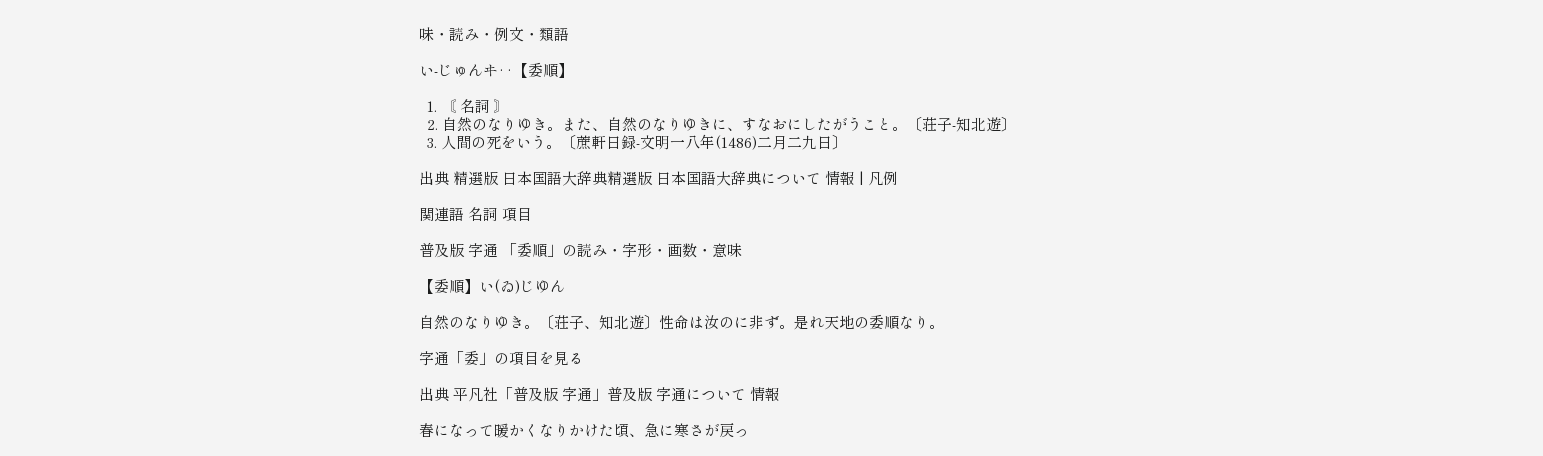味・読み・例文・類語

い‐じゅんヰ‥【委順】

  1. 〘 名詞 〙
  2. 自然のなりゆき。また、自然のなりゆきに、すなおにしたがうこと。〔荘子‐知北遊〕
  3. 人間の死をいう。〔蔗軒日録‐文明一八年(1486)二月二九日〕

出典 精選版 日本国語大辞典精選版 日本国語大辞典について 情報 | 凡例

関連語 名詞 項目

普及版 字通 「委順」の読み・字形・画数・意味

【委順】い(ゐ)じゆん

自然のなりゆき。〔荘子、知北遊〕性命は汝のに非ず。是れ天地の委順なり。

字通「委」の項目を見る

出典 平凡社「普及版 字通」普及版 字通について 情報

春になって暖かくなりかけた頃、急に寒さが戻っ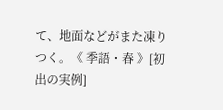て、地面などがまた凍りつく。《 季語・春 》[初出の実例]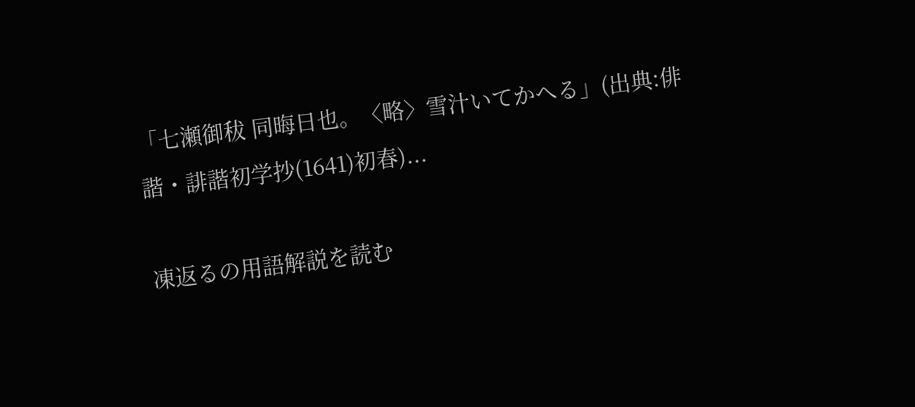「七瀬御秡 同晦日也。〈略〉雪汁いてかへる」(出典:俳諧・誹諧初学抄(1641)初春)...

凍返るの用語解説を読む